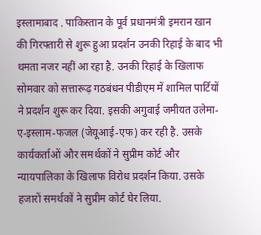इस्लामाबाद . पाकिस्तान के पूर्व प्रधानमंत्री इमरान खान की गिरफ्तारी से शुरू हुआ प्रदर्शन उनकी रिहाई के बाद भी थमता नजर नहीं आ रहा है. उनकी रिहाई के खिलाफ सोमवार को सत्तारूढ़ गठबंधन पीडीएम में शामिल पार्टियों ने प्रदर्शन शुरू कर दिया. इसकी अगुवाई जमीयत उलेमा-ए-इस्लाम-फजल (जेयूआई-एफ) कर रही है. उसके कार्यकर्ताओं और समर्थकों ने सुप्रीम कोर्ट और न्यायपालिका के खिलाफ विरोध प्रदर्शन किया. उसके हजारों समर्थकों ने सुप्रीम कोर्ट घेर लिया.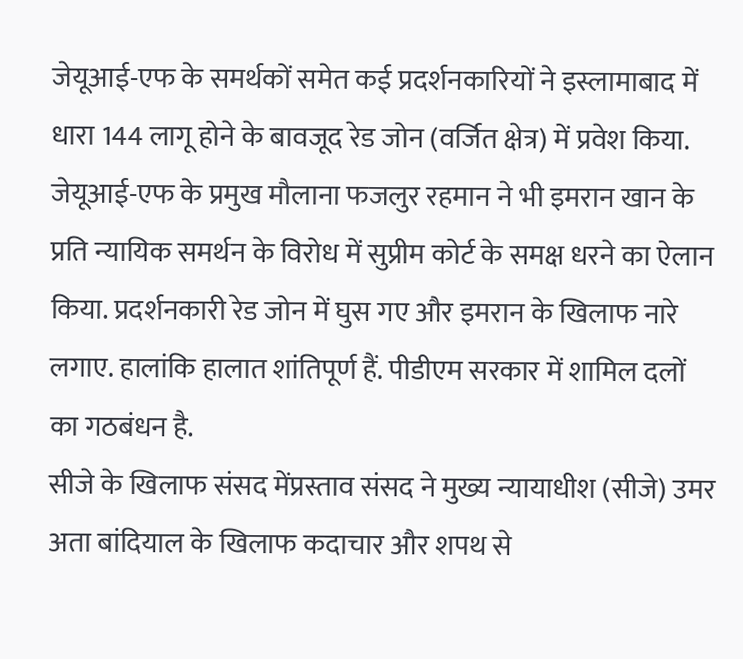जेयूआई-एफ के समर्थकों समेत कई प्रदर्शनकारियों ने इस्लामाबाद में धारा 144 लागू होने के बावजूद रेड जोन (वर्जित क्षेत्र) में प्रवेश किया. जेयूआई-एफ के प्रमुख मौलाना फजलुर रहमान ने भी इमरान खान के प्रति न्यायिक समर्थन के विरोध में सुप्रीम कोर्ट के समक्ष धरने का ऐलान किया. प्रदर्शनकारी रेड जोन में घुस गए और इमरान के खिलाफ नारे लगाए. हालांकि हालात शांतिपूर्ण हैं. पीडीएम सरकार में शामिल दलों का गठबंधन है.
सीजे के खिलाफ संसद मेंप्रस्ताव संसद ने मुख्य न्यायाधीश (सीजे) उमर अता बांदियाल के खिलाफ कदाचार और शपथ से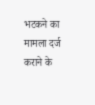भटकने का मामला दर्ज कराने के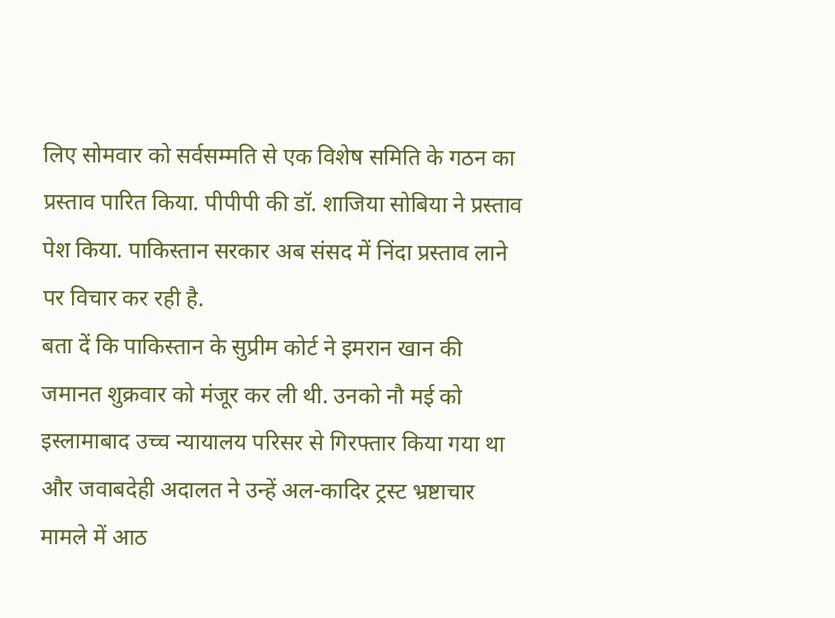लिए सोमवार को सर्वसम्मति से एक विशेष समिति के गठन का प्रस्ताव पारित किया. पीपीपी की डॉ. शाजिया सोबिया ने प्रस्ताव पेश किया. पाकिस्तान सरकार अब संसद में निंदा प्रस्ताव लाने पर विचार कर रही है.
बता दें कि पाकिस्तान के सुप्रीम कोर्ट ने इमरान खान की जमानत शुक्रवार को मंजूर कर ली थी. उनको नौ मई को इस्लामाबाद उच्च न्यायालय परिसर से गिरफ्तार किया गया था और जवाबदेही अदालत ने उन्हें अल-कादिर ट्रस्ट भ्रष्टाचार मामले में आठ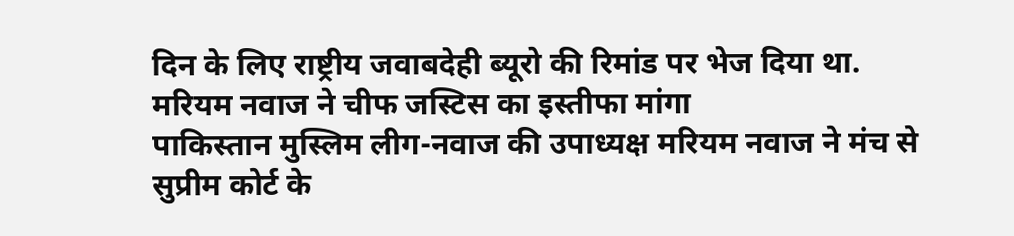दिन के लिए राष्ट्रीय जवाबदेही ब्यूरो की रिमांड पर भेज दिया था.
मरियम नवाज ने चीफ जस्टिस का इस्तीफा मांगा
पाकिस्तान मुस्लिम लीग-नवाज की उपाध्यक्ष मरियम नवाज ने मंच से सुप्रीम कोर्ट के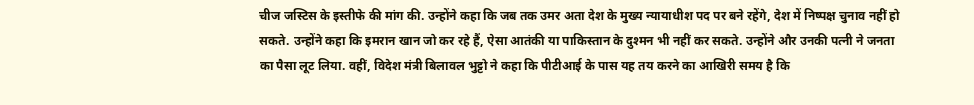चीज जस्टिस के इस्तीफे की मांग की. उन्होंने कहा कि जब तक उमर अता देश के मुख्य न्यायाधीश पद पर बने रहेंगे, देश में निष्पक्ष चुनाव नहीं हो सकते. उन्होंने कहा कि इमरान खान जो कर रहे हैं, ऐसा आतंकी या पाकिस्तान के दुश्मन भी नहीं कर सकते. उन्होंने और उनकी पत्नी ने जनता का पैसा लूट लिया. वहीं, विदेश मंत्री बिलावल भुट्टो ने कहा कि पीटीआई के पास यह तय करने का आखिरी समय है कि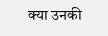क्या उनकी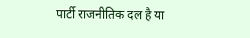पार्टी राजनीतिक दल है या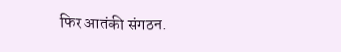फिर आतंकी संगठन.